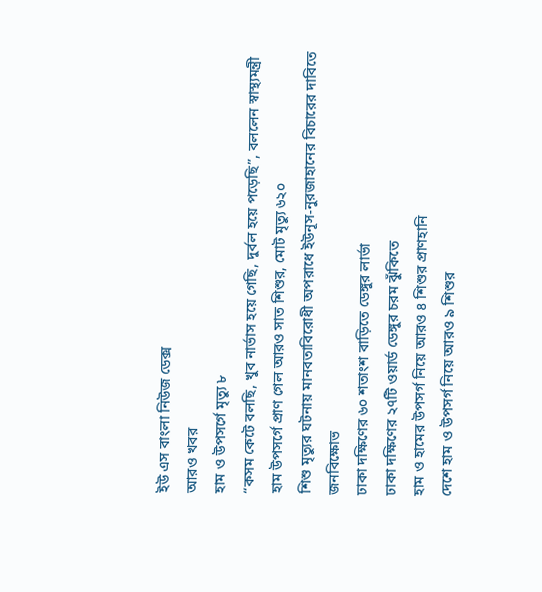ইউ এস বাংলা নিউজ ডেক্স
আরও খবর
হাম ও উপসর্গে মৃত্যু ৮
“কসম কেটে বলছি, খুব নার্ভাস হয়ে গেছি, দুর্বল হয়ে পড়েছি”, বললেন স্বাস্থ্যমন্ত্রী
হাম উপসর্গে প্রাণ গেল আরও সাত শিশুর, মোট মৃত্যু ৬২০
শিশু মৃত্যুর ঘটনায় মানবতাবিরোধী অপরাধে ইউনূস-নুরজাহানের বিচারের দাবিতে জনবিক্ষোভ
ঢাকা দক্ষিণের ৬০ শতাংশ বাড়িতে ডেঙ্গুর লার্ভা
ঢাকা দক্ষিণের ২৭টি ওয়ার্ড ডেঙ্গুর চরম ঝুঁকিতে
হাম ও হামের উপসর্গ নিয়ে আরও ৪ শিশুর প্রাণহানি
দেশে হাম ও উপসর্গ নিয়ে আরও ৯ শিশুর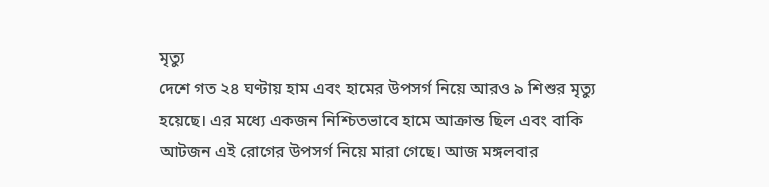মৃত্যু
দেশে গত ২৪ ঘণ্টায় হাম এবং হামের উপসর্গ নিয়ে আরও ৯ শিশুর মৃত্যু হয়েছে। এর মধ্যে একজন নিশ্চিতভাবে হামে আক্রান্ত ছিল এবং বাকি আটজন এই রোগের উপসর্গ নিয়ে মারা গেছে। আজ মঙ্গলবার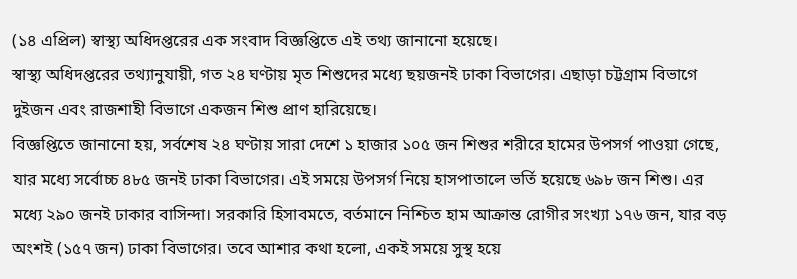(১৪ এপ্রিল) স্বাস্থ্য অধিদপ্তরের এক সংবাদ বিজ্ঞপ্তিতে এই তথ্য জানানো হয়েছে।
স্বাস্থ্য অধিদপ্তরের তথ্যানুযায়ী, গত ২৪ ঘণ্টায় মৃত শিশুদের মধ্যে ছয়জনই ঢাকা বিভাগের। এছাড়া চট্টগ্রাম বিভাগে দুইজন এবং রাজশাহী বিভাগে একজন শিশু প্রাণ হারিয়েছে।
বিজ্ঞপ্তিতে জানানো হয়, সর্বশেষ ২৪ ঘণ্টায় সারা দেশে ১ হাজার ১০৫ জন শিশুর শরীরে হামের উপসর্গ পাওয়া গেছে, যার মধ্যে সর্বোচ্চ ৪৮৫ জনই ঢাকা বিভাগের। এই সময়ে উপসর্গ নিয়ে হাসপাতালে ভর্তি হয়েছে ৬৯৮ জন শিশু। এর
মধ্যে ২৯০ জনই ঢাকার বাসিন্দা। সরকারি হিসাবমতে, বর্তমানে নিশ্চিত হাম আক্রান্ত রোগীর সংখ্যা ১৭৬ জন, যার বড় অংশই (১৫৭ জন) ঢাকা বিভাগের। তবে আশার কথা হলো, একই সময়ে সুস্থ হয়ে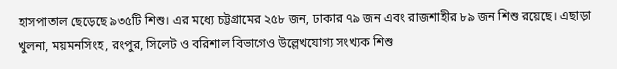হাসপাতাল ছেড়েছে ৯৩৫টি শিশু। এর মধ্যে চট্টগ্রামের ২৫৮ জন, ঢাকার ৭৯ জন এবং রাজশাহীর ৮৯ জন শিশু রয়েছে। এছাড়া খুলনা, ময়মনসিংহ, রংপুর, সিলেট ও বরিশাল বিভাগেও উল্লেখযোগ্য সংখ্যক শিশু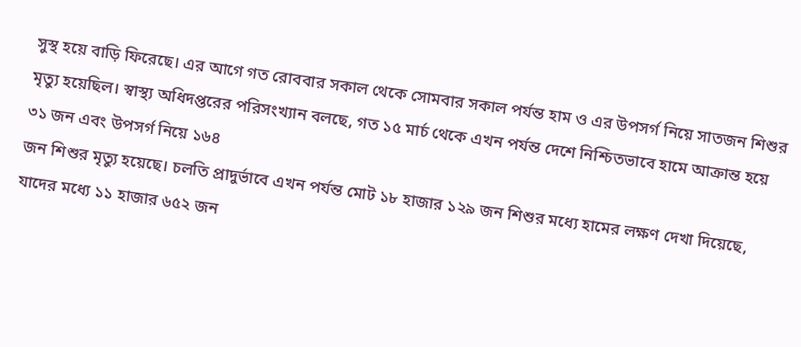সুস্থ হয়ে বাড়ি ফিরেছে। এর আগে গত রোববার সকাল থেকে সোমবার সকাল পর্যন্ত হাম ও এর উপসর্গ নিয়ে সাতজন শিশুর মৃত্যু হয়েছিল। স্বাস্থ্য অধিদপ্তরের পরিসংখ্যান বলছে, গত ১৫ মার্চ থেকে এখন পর্যন্ত দেশে নিশ্চিতভাবে হামে আক্রান্ত হয়ে ৩১ জন এবং উপসর্গ নিয়ে ১৬৪
জন শিশুর মৃত্যু হয়েছে। চলতি প্রাদুর্ভাবে এখন পর্যন্ত মোট ১৮ হাজার ১২৯ জন শিশুর মধ্যে হামের লক্ষণ দেখা দিয়েছে, যাদের মধ্যে ১১ হাজার ৬৫২ জন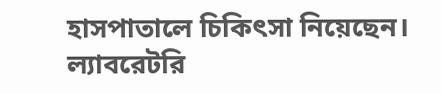হাসপাতালে চিকিৎসা নিয়েছেন। ল্যাবরেটরি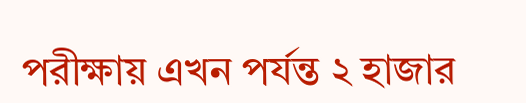পরীক্ষায় এখন পর্যন্ত ২ হাজার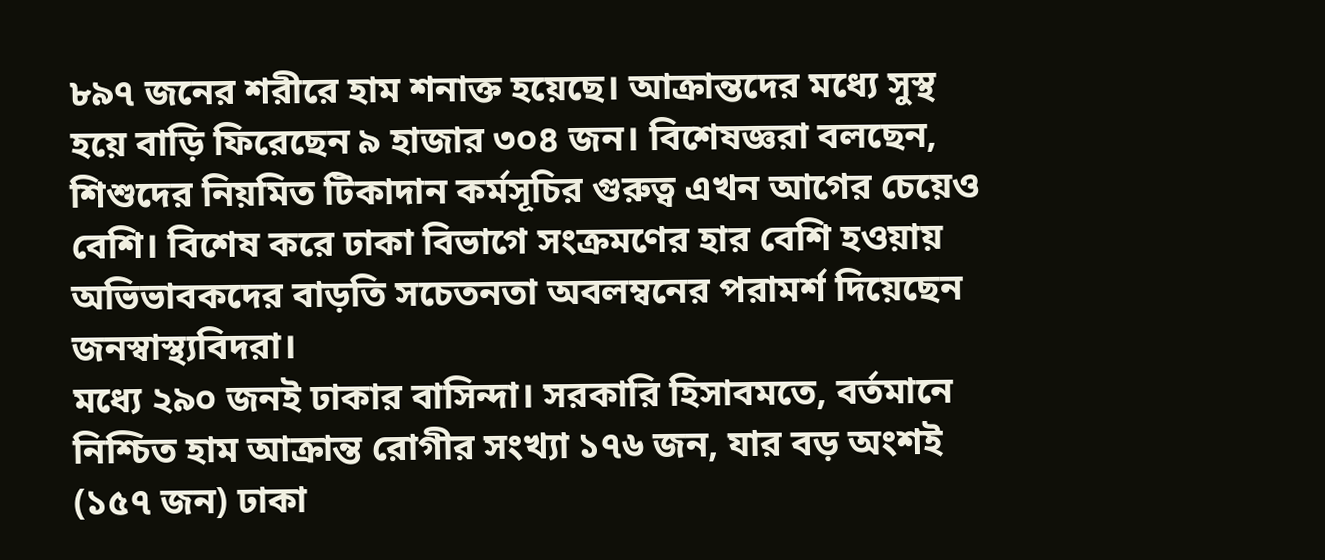৮৯৭ জনের শরীরে হাম শনাক্ত হয়েছে। আক্রান্তদের মধ্যে সুস্থ হয়ে বাড়ি ফিরেছেন ৯ হাজার ৩০৪ জন। বিশেষজ্ঞরা বলছেন, শিশুদের নিয়মিত টিকাদান কর্মসূচির গুরুত্ব এখন আগের চেয়েও বেশি। বিশেষ করে ঢাকা বিভাগে সংক্রমণের হার বেশি হওয়ায় অভিভাবকদের বাড়তি সচেতনতা অবলম্বনের পরামর্শ দিয়েছেন জনস্বাস্থ্যবিদরা।
মধ্যে ২৯০ জনই ঢাকার বাসিন্দা। সরকারি হিসাবমতে, বর্তমানে নিশ্চিত হাম আক্রান্ত রোগীর সংখ্যা ১৭৬ জন, যার বড় অংশই (১৫৭ জন) ঢাকা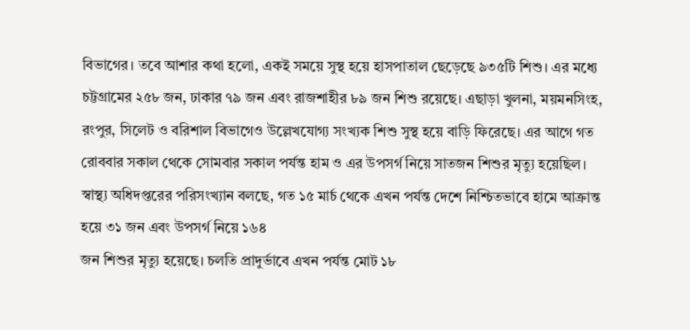বিভাগের। তবে আশার কথা হলো, একই সময়ে সুস্থ হয়ে হাসপাতাল ছেড়েছে ৯৩৫টি শিশু। এর মধ্যে চট্টগ্রামের ২৫৮ জন, ঢাকার ৭৯ জন এবং রাজশাহীর ৮৯ জন শিশু রয়েছে। এছাড়া খুলনা, ময়মনসিংহ, রংপুর, সিলেট ও বরিশাল বিভাগেও উল্লেখযোগ্য সংখ্যক শিশু সুস্থ হয়ে বাড়ি ফিরেছে। এর আগে গত রোববার সকাল থেকে সোমবার সকাল পর্যন্ত হাম ও এর উপসর্গ নিয়ে সাতজন শিশুর মৃত্যু হয়েছিল। স্বাস্থ্য অধিদপ্তরের পরিসংখ্যান বলছে, গত ১৫ মার্চ থেকে এখন পর্যন্ত দেশে নিশ্চিতভাবে হামে আক্রান্ত হয়ে ৩১ জন এবং উপসর্গ নিয়ে ১৬৪
জন শিশুর মৃত্যু হয়েছে। চলতি প্রাদুর্ভাবে এখন পর্যন্ত মোট ১৮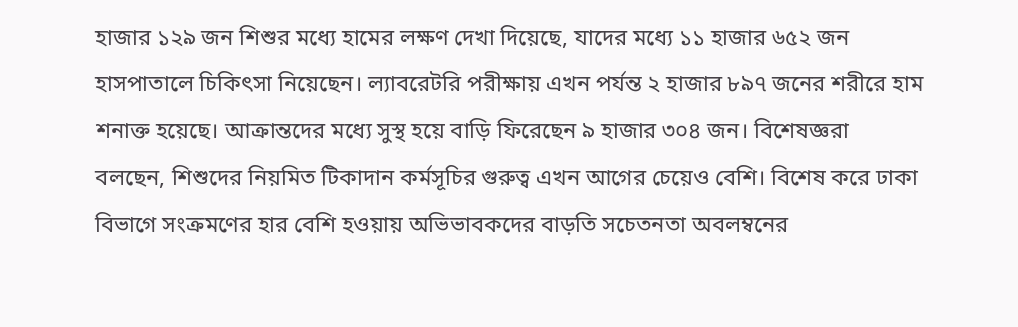হাজার ১২৯ জন শিশুর মধ্যে হামের লক্ষণ দেখা দিয়েছে, যাদের মধ্যে ১১ হাজার ৬৫২ জন হাসপাতালে চিকিৎসা নিয়েছেন। ল্যাবরেটরি পরীক্ষায় এখন পর্যন্ত ২ হাজার ৮৯৭ জনের শরীরে হাম শনাক্ত হয়েছে। আক্রান্তদের মধ্যে সুস্থ হয়ে বাড়ি ফিরেছেন ৯ হাজার ৩০৪ জন। বিশেষজ্ঞরা বলছেন, শিশুদের নিয়মিত টিকাদান কর্মসূচির গুরুত্ব এখন আগের চেয়েও বেশি। বিশেষ করে ঢাকা বিভাগে সংক্রমণের হার বেশি হওয়ায় অভিভাবকদের বাড়তি সচেতনতা অবলম্বনের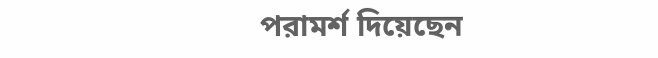পরামর্শ দিয়েছেন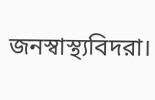জনস্বাস্থ্যবিদরা।